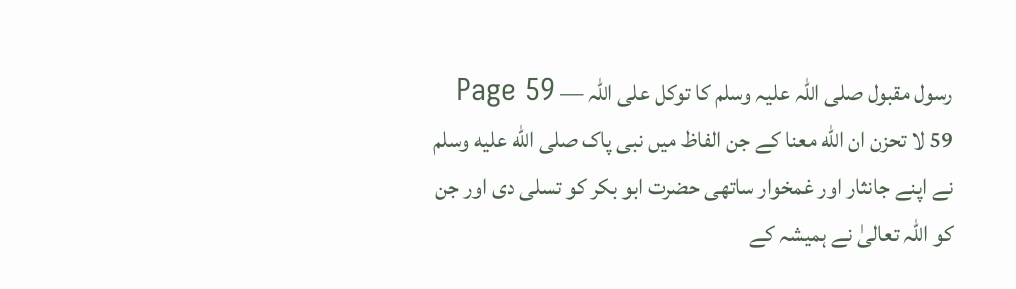رسول مقبول صلی اللہ علیہ وسلم کا توکل علی اللہ — Page 59
59 لا تحزن ان الله معنا کے جن الفاظ میں نبی پاک صلى الله عليه وسلم نے اپنے جانثار اور غمخوار ساتھی حضرت ابو بکر کو تسلی دی اور جن کو اللہ تعالیٰ نے ہمیشہ کے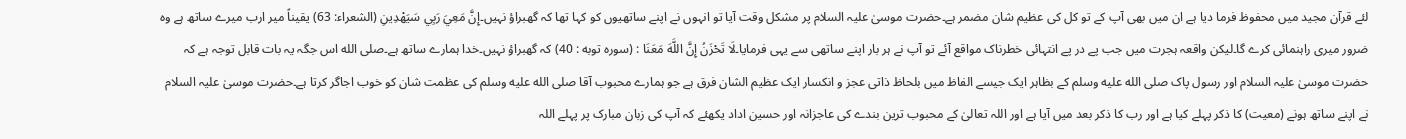لئے قرآن مجید میں محفوظ فرما دیا ہے ان میں بھی آپ کے تو کل کی عظیم شان مضمر ہے۔حضرت موسیٰ علیہ السلام پر مشکل وقت آیا تو انہوں نے اپنے ساتھیوں کو کہا تھا کہ گھبراؤ نہیں۔إِنَّ مَعِيَ رَبِي سَيَهْدِينِ (الشعراء: 63) یقیناً میر ارب میرے ساتھ ہے وہ ضرور میری راہنمائی کرے گا۔لیکن واقعہ ہجرت میں جب پے در پے انتہائی خطرناک مواقع آئے تو آپ نے ہر بار اپنے ساتھی سے یہی فرمایا۔لَا تَحْزَنُ إِنَّ اللَّهَ مَعَنَا : (سوره توبه : 40) کہ گھبراؤ نہیں۔خدا ہمارے ساتھ ہے۔صلى الله اس جگہ یہ بات قابل توجہ ہے کہ حضرت موسیٰ علیہ السلام اور رسول پاک صلى الله عليه وسلم کے بظاہر ایک جیسے الفاظ میں بلحاظ ذاتی عجز و انکسار ایک عظیم الشان فرق ہے جو ہمارے محبوب آقا صلى الله عليه وسلم کی عظمت شان کو خوب اجاگر کرتا ہے۔حضرت موسیٰ علیہ السلام نے اپنے ساتھ ہونے (معیت) کا ذکر پہلے کیا ہے اور رب کا ذکر بعد میں آیا ہے اور اللہ تعالیٰ کے محبوب ترین بندے کی عاجزانہ اور حسین اداد یکھئے کہ آپ کی زبان مبارک پر پہلے اللہ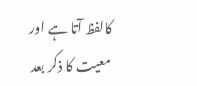کالفظ آتا ہے اور معیت کا ذکر بعد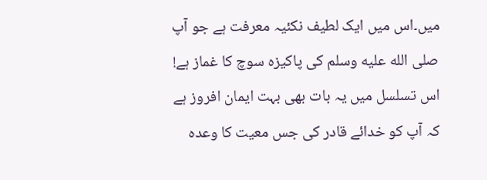میں۔اس میں ایک لطیف نکئیہ معرفت ہے جو آپ صلى الله عليه وسلم کی پاکیزہ سوچ کا غماز ہے! اس تسلسل میں یہ بات بھی بہت ایمان افروز ہے کہ آپ کو خدائے قادر کی جس معیت کا وعدہ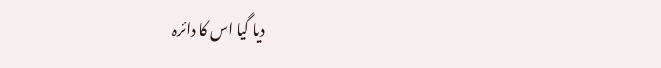دیا گیا اس کا دائرہ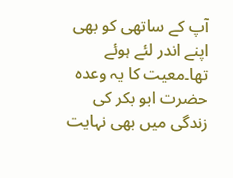آپ کے ساتھی کو بھی اپنے اندر لئے ہوئے تھا۔معیت کا یہ وعدہ حضرت ابو بکر کی زندگی میں بھی نہایت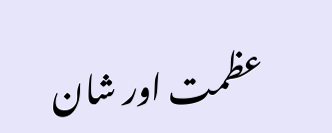عظمت اور شان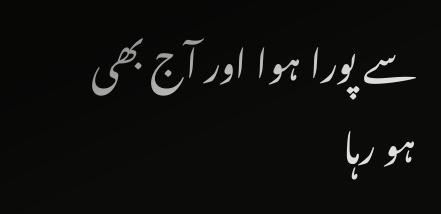سے پورا ہوا اور آج بھی ہو رہا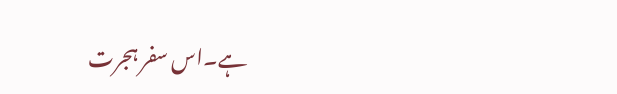ہے۔اس سفر ہجرت